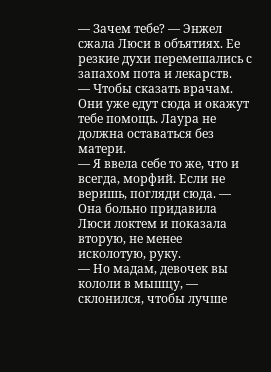— Зачем тебе? — Энжел сжала Люси в объятиях. Ее резкие духи перемешались с запахом пота и лекарств.
— Чтобы сказать врачам. Они уже едут сюда и окажут тебе помощь. Лаура не должна оставаться без матери.
— Я ввела себе то же, что и всегда, морфий. Если не веришь, погляди сюда. — Она больно придавила Люси локтем и показала вторую, не менее исколотую, руку.
— Но мадам, девочек вы кололи в мышцу, — склонился, чтобы лучше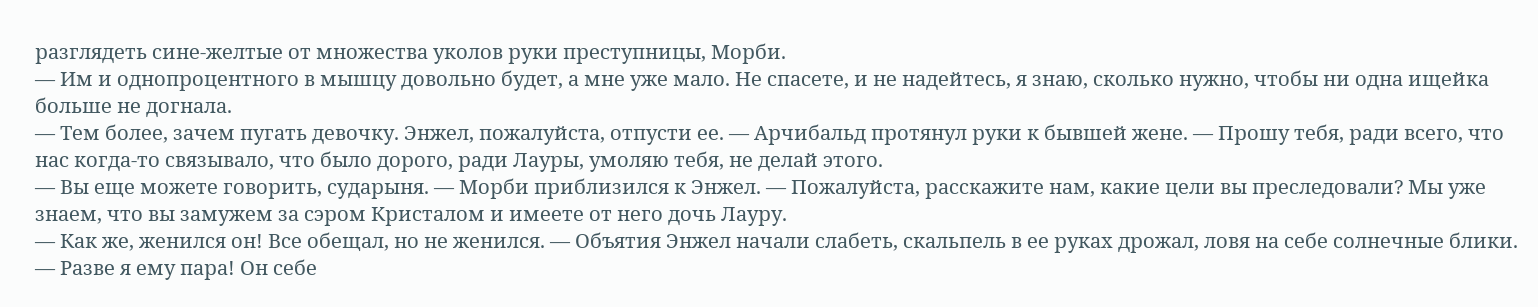разглядеть сине-желтые от множества уколов руки преступницы, Морби.
— Им и однопроцентного в мышцу довольно будет, а мне уже мало. Не спасете, и не надейтесь, я знаю, сколько нужно, чтобы ни одна ищейка больше не догнала.
— Тем более, зачем пугать девочку. Энжел, пожалуйста, отпусти ее. — Арчибальд протянул руки к бывшей жене. — Прошу тебя, ради всего, что нас когда-то связывало, что было дорого, ради Лауры, умоляю тебя, не делай этого.
— Вы еще можете говорить, сударыня. — Морби приблизился к Энжел. — Пожалуйста, расскажите нам, какие цели вы преследовали? Мы уже знаем, что вы замужем за сэром Кристалом и имеете от него дочь Лауру.
— Как же, женился он! Все обещал, но не женился. — Объятия Энжел начали слабеть, скальпель в ее руках дрожал, ловя на себе солнечные блики. — Разве я ему пара! Он себе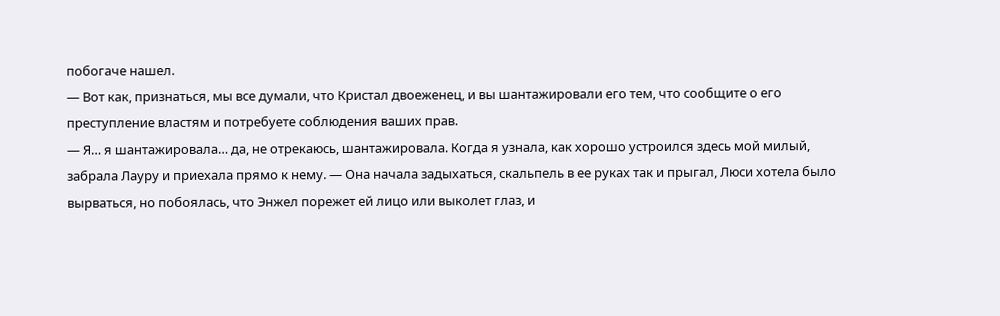побогаче нашел.
— Вот как, признаться, мы все думали, что Кристал двоеженец, и вы шантажировали его тем, что сообщите о его преступление властям и потребуете соблюдения ваших прав.
— Я… я шантажировала… да, не отрекаюсь, шантажировала. Когда я узнала, как хорошо устроился здесь мой милый, забрала Лауру и приехала прямо к нему. — Она начала задыхаться, скальпель в ее руках так и прыгал, Люси хотела было вырваться, но побоялась, что Энжел порежет ей лицо или выколет глаз, и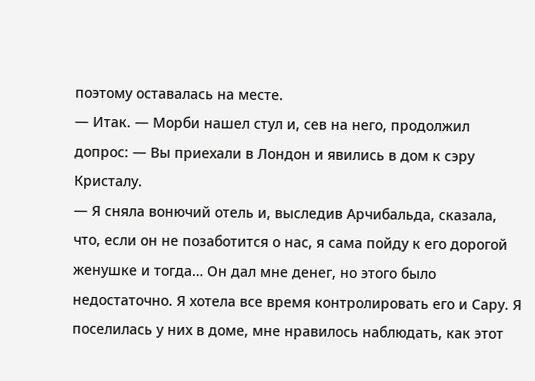поэтому оставалась на месте.
— Итак. — Морби нашел стул и, сев на него, продолжил допрос: — Вы приехали в Лондон и явились в дом к сэру Кристалу.
— Я сняла вонючий отель и, выследив Арчибальда, сказала, что, если он не позаботится о нас, я сама пойду к его дорогой женушке и тогда… Он дал мне денег, но этого было недостаточно. Я хотела все время контролировать его и Сару. Я поселилась у них в доме, мне нравилось наблюдать, как этот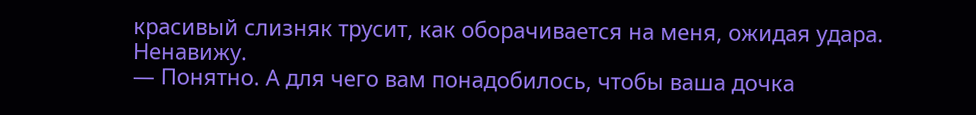красивый слизняк трусит, как оборачивается на меня, ожидая удара. Ненавижу.
— Понятно. А для чего вам понадобилось, чтобы ваша дочка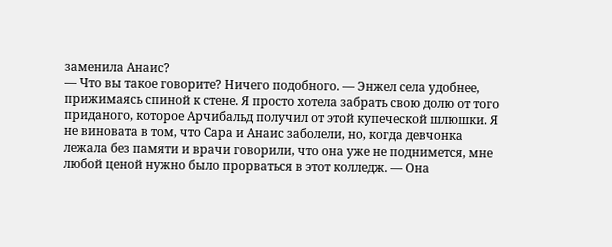заменила Анаис?
— Что вы такое говорите? Ничего подобного. — Энжел села удобнее, прижимаясь спиной к стене. Я просто хотела забрать свою долю от того приданого, которое Арчибальд получил от этой купеческой шлюшки. Я не виновата в том, что Сара и Анаис заболели, но, когда девчонка лежала без памяти и врачи говорили, что она уже не поднимется, мне любой ценой нужно было прорваться в этот колледж. — Она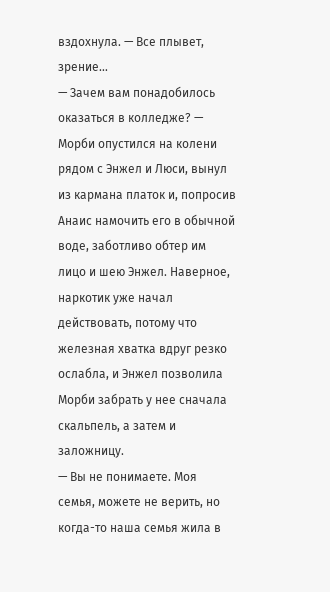вздохнула. — Все плывет, зрение…
— Зачем вам понадобилось оказаться в колледже? — Морби опустился на колени рядом с Энжел и Люси, вынул из кармана платок и, попросив Анаис намочить его в обычной воде, заботливо обтер им лицо и шею Энжел. Наверное, наркотик уже начал действовать, потому что железная хватка вдруг резко ослабла, и Энжел позволила Морби забрать у нее сначала скальпель, а затем и заложницу.
— Вы не понимаете. Моя семья, можете не верить, но когда-то наша семья жила в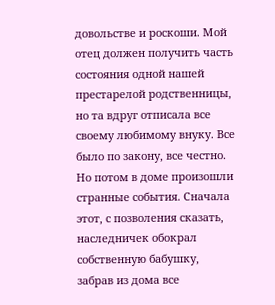довольстве и роскоши. Мой отец должен получить часть состояния одной нашей престарелой родственницы, но та вдруг отписала все своему любимому внуку. Все было по закону, все честно. Но потом в доме произошли странные события. Сначала этот, с позволения сказать, наследничек обокрал собственную бабушку, забрав из дома все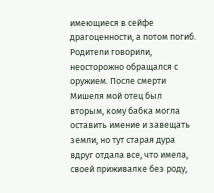имеющиеся в сейфе драгоценности, а потом погиб. Родители говорили, неосторожно обращался с оружием. После смерти Мишеля мой отец был вторым, кому бабка могла оставить имение и завещать земли, но тут старая дура вдруг отдала все, что имела, своей приживалке без роду,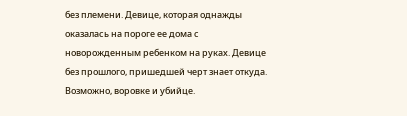без племени. Девице, которая однажды оказалась на пороге ее дома с новорожденным ребенком на руках. Девице без прошлого, пришедшей черт знает откуда. Возможно, воровке и убийце.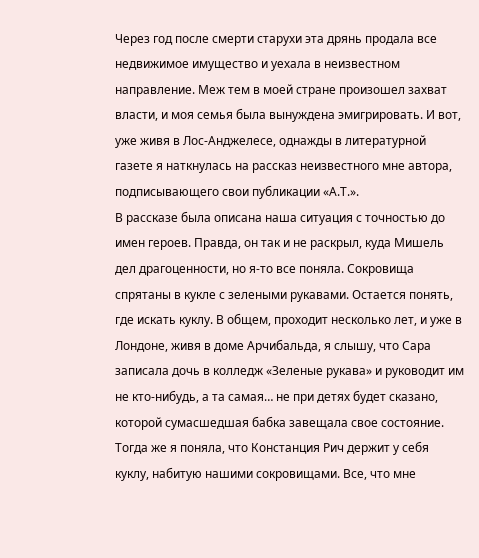Через год после смерти старухи эта дрянь продала все недвижимое имущество и уехала в неизвестном направление. Меж тем в моей стране произошел захват власти, и моя семья была вынуждена эмигрировать. И вот, уже живя в Лос-Анджелесе, однажды в литературной газете я наткнулась на рассказ неизвестного мне автора, подписывающего свои публикации «А.Т.».
В рассказе была описана наша ситуация с точностью до имен героев. Правда, он так и не раскрыл, куда Мишель дел драгоценности, но я-то все поняла. Сокровища спрятаны в кукле с зелеными рукавами. Остается понять, где искать куклу. В общем, проходит несколько лет, и уже в Лондоне, живя в доме Арчибальда, я слышу, что Сара записала дочь в колледж «Зеленые рукава» и руководит им не кто-нибудь, а та самая… не при детях будет сказано, которой сумасшедшая бабка завещала свое состояние. Тогда же я поняла, что Констанция Рич держит у себя куклу, набитую нашими сокровищами. Все, что мне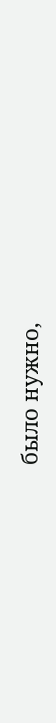было нужно,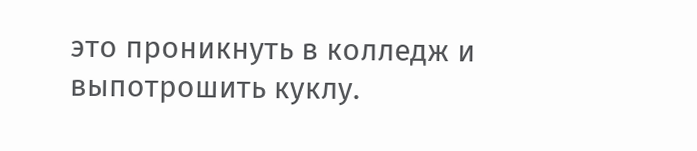это проникнуть в колледж и выпотрошить куклу.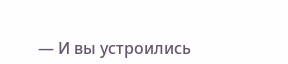— И вы устроились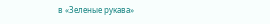в «Зеленые рукава»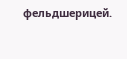фельдшерицей.